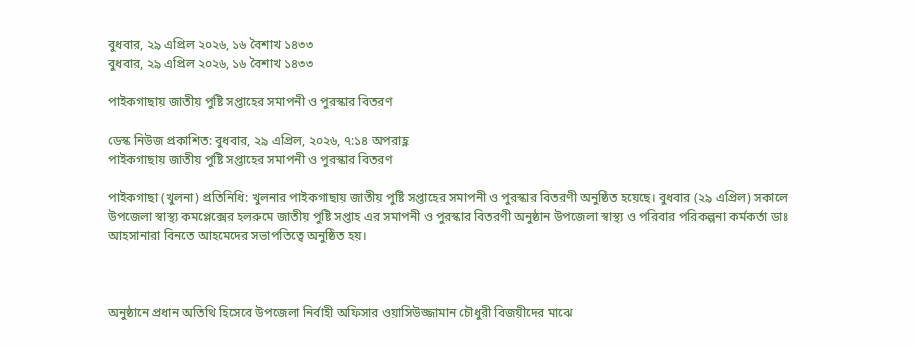বুধবার, ২৯ এপ্রিল ২০২৬, ১৬ বৈশাখ ১৪৩৩
বুধবার, ২৯ এপ্রিল ২০২৬, ১৬ বৈশাখ ১৪৩৩

পাইকগাছায় জাতীয় পুষ্টি সপ্তাহের সমাপনী ও পুরস্কার বিতরণ

ডেস্ক নিউজ প্রকাশিত: বুধবার, ২৯ এপ্রিল, ২০২৬, ৭:১৪ অপরাহ্ণ
পাইকগাছায় জাতীয় পুষ্টি সপ্তাহের সমাপনী ও পুরস্কার বিতরণ

পাইকগাছা (খুলনা) প্রতিনিধি: খুলনার পাইকগাছায় জাতীয় পুষ্টি সপ্তাহের সমাপনী ও পুরস্কার বিতরণী অনুষ্ঠিত হয়েছে। বুধবার (২৯ এপ্রিল) সকালে উপজেলা স্বাস্থ্য কমপ্লেক্সের হলরুমে জাতীয় পুষ্টি সপ্তাহ এর সমাপনী ও পুরস্কার বিতরণী অনুষ্ঠান উপজেলা স্বাস্থ্য ও পরিবার পরিকল্পনা কর্মকর্তা ডাঃ আহসানারা বিনতে আহমেদের সভাপতিত্বে অনুষ্ঠিত হয়।



অনুষ্ঠানে প্রধান অতিথি হিসেবে উপজেলা নির্বাহী অফিসার ওয়াসিউজ্জামান চৌধুরী বিজয়ীদের মাঝে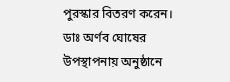পুরস্কার বিতরণ করেন। ডাঃ অর্ণব ঘোষের উপস্থাপনায় অনুষ্ঠানে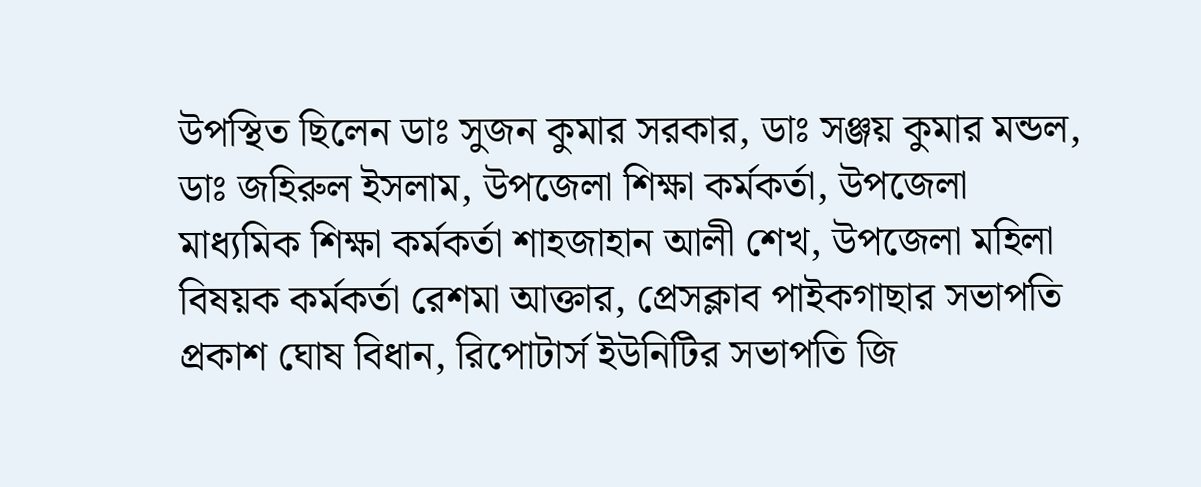উপস্থিত ছিলেন ডাঃ সুজন কুমার সরকার, ডাঃ সঞ্জয় কুমার মন্ডল, ডাঃ জহিরুল ইসলাম, উপজেলা শিক্ষা কর্মকর্তা, উপজেলা মাধ্যমিক শিক্ষা কর্মকর্তা শাহজাহান আলী শেখ, উপজেলা মহিলা বিষয়ক কর্মকর্তা রেশমা আক্তার, প্রেসক্লাব পাইকগাছার সভাপতি প্রকাশ ঘোষ বিধান, রিপোটার্স ইউনিটির সভাপতি জি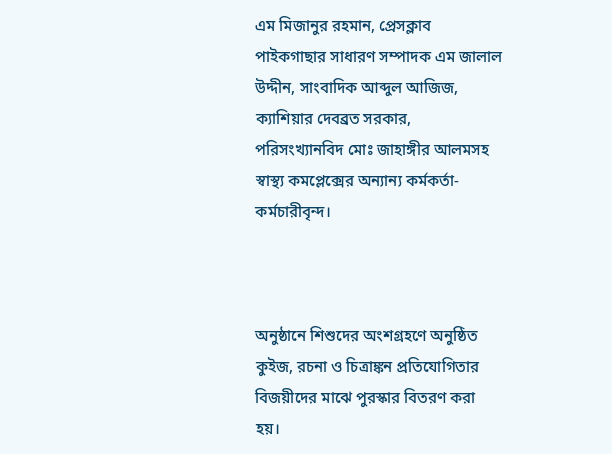এম মিজানুর রহমান, প্রেসক্লাব পাইকগাছার সাধারণ সম্পাদক এম জালাল উদ্দীন, সাংবাদিক আব্দুল আজিজ, ক্যাশিয়ার দেবব্রত সরকার, পরিসংখ্যানবিদ মোঃ জাহাঙ্গীর আলমসহ স্বাস্থ্য কমপ্লেক্সের অন্যান্য কর্মকর্তা-কর্মচারীবৃন্দ।



অনুষ্ঠানে শিশুদের অংশগ্রহণে অনুষ্ঠিত কুইজ, রচনা ও চিত্রাঙ্কন প্রতিযোগিতার বিজয়ীদের মাঝে পুরস্কার বিতরণ করা হয়।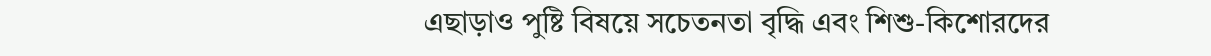এছাড়াও পুষ্টি বিষয়ে সচেতনতা বৃদ্ধি এবং শিশু-কিশোরদের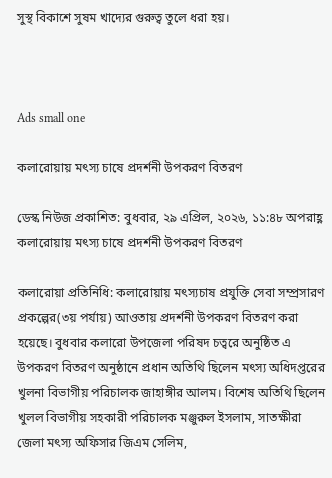সুস্থ বিকাশে সুষম খাদ্যের গুরুত্ব তুলে ধরা হয়।



Ads small one

কলারোয়ায় মৎস্য চাষে প্রদর্শনী উপকরণ বিতরণ

ডেস্ক নিউজ প্রকাশিত: বুধবার, ২৯ এপ্রিল, ২০২৬, ১১:৪৮ অপরাহ্ণ
কলারোয়ায় মৎস্য চাষে প্রদর্শনী উপকরণ বিতরণ

কলারোয়া প্রতিনিধি: কলারোয়ায় মৎস্যচাষ প্রযুক্তি সেবা সম্প্রসারণ প্রকল্পের(৩য় পর্যায়) আওতায় প্রদর্শনী উপকরণ বিতরণ করা হয়েছে। বুধবার কলারো উপজেলা পরিষদ চত্বরে অনুষ্ঠিত এ উপকরণ বিতরণ অনুষ্ঠানে প্রধান অতিথি ছিলেন মৎস্য অধিদপ্তরের খুলনা বিভাগীয় পরিচালক জাহাঙ্গীর আলম। বিশেষ অতিথি ছিলেন খুলল বিভাগীয় সহকারী পরিচালক মঞ্জুরুল ইসলাম, সাতক্ষীরা জেলা মৎস্য অফিসার জিএম সেলিম,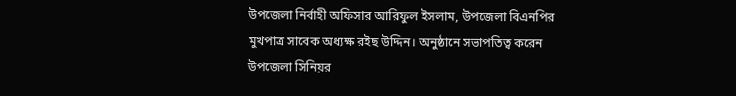উপজেলা নির্বাহী অফিসার আরিফুল ইসলাম, উপজেলা বিএনপির মুখপাত্র সাবেক অধ্যক্ষ রইছ উদ্দিন। অনুষ্ঠানে সভাপতিত্ব করেন উপজেলা সিনিয়র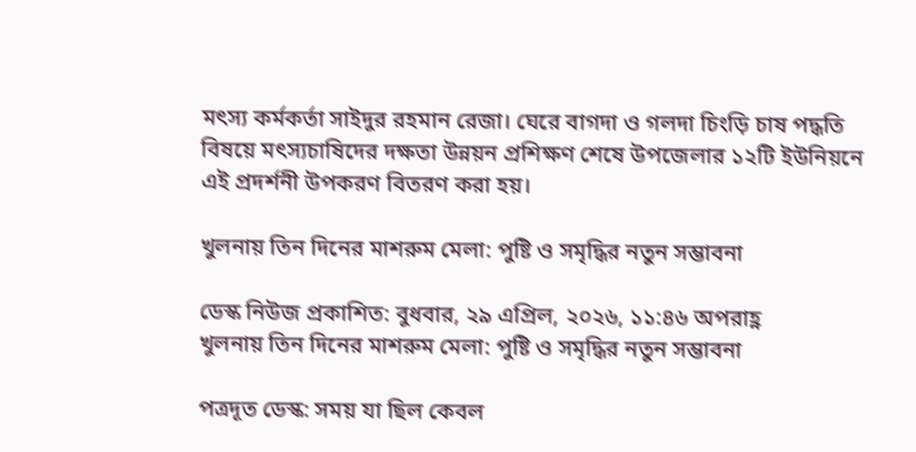মৎস্য কর্মকর্তা সাইদুর রহমান রেজা। ঘেরে বাগদা ও গলদা চিংড়ি চাষ পদ্ধতি বিষয়ে মৎস্যচাষিদের দক্ষতা উন্নয়ন প্রশিক্ষণ শেষে উপজেলার ১২টি ইউনিয়নে এই প্রদর্শনী উপকরণ বিতরণ করা হয়।

খুলনায় তিন দিনের মাশরুম মেলা: পুষ্টি ও সমৃদ্ধির নতুন সম্ভাবনা

ডেস্ক নিউজ প্রকাশিত: বুধবার, ২৯ এপ্রিল, ২০২৬, ১১:৪৬ অপরাহ্ণ
খুলনায় তিন দিনের মাশরুম মেলা: পুষ্টি ও সমৃদ্ধির নতুন সম্ভাবনা

পত্রদূত ডেস্ক: সময় যা ছিল কেবল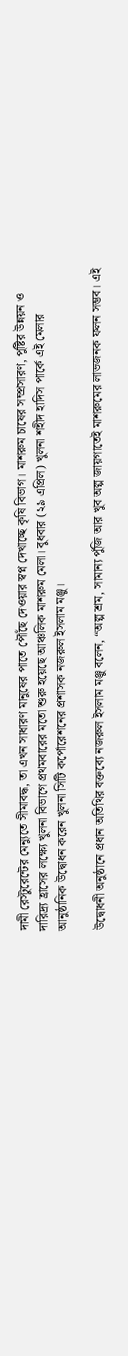দামী রেস্টুরেন্টের মেন্যুতে সীমাবদ্ধ, তা এখন সাধারণ মানুষের পাতে পৌঁছে দেওয়ার স্বপ্ন দেখাচ্ছে কৃষি বিভাগ। মাশরুম চাষের সম্প্রসারণ, পুষ্টির উন্নয়ন ও দারিদ্র্য হ্রাসের লক্ষ্যে খুলনা বিভাগে প্রথমবারের মতো শুরু হয়েছে আঞ্চলিক মাশরুম মেলা। বুধবার (২৯ এপ্রিল) খুলনা শহীদ হাদিস পার্কে এই মেলার আনুষ্ঠানিক উদ্বোধন করেন খুলনা সিটি কর্পোরেশনের প্রশাসক নজরুল ইসলাম মঞ্জু।

উদ্বোধনী অনুষ্ঠানে প্রধান অতিথির বক্তব্যে নজরুল ইসলাম মঞ্জু বলেন, “অল্প শ্রম, সামান্য পুঁজি আর খুব অল্প জায়গাতেই মাশরুমের লাভজনক ফলন সম্ভব। এই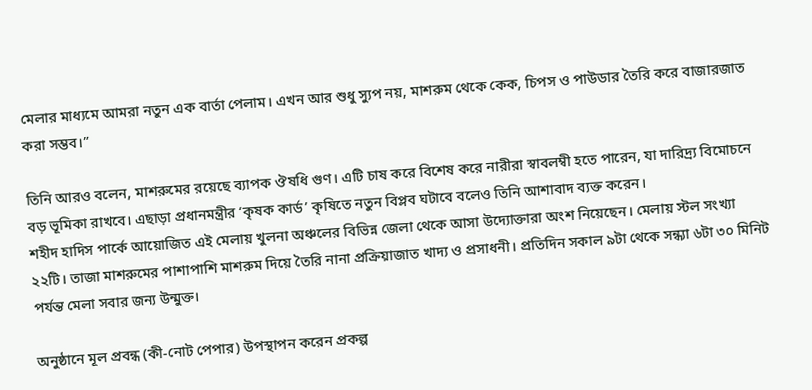মেলার মাধ্যমে আমরা নতুন এক বার্তা পেলাম। এখন আর শুধু স্যুপ নয়, মাশরুম থেকে কেক, চিপস ও পাউডার তৈরি করে বাজারজাত করা সম্ভব।”

তিনি আরও বলেন, মাশরুমের রয়েছে ব্যাপক ঔষধি গুণ। এটি চাষ করে বিশেষ করে নারীরা স্বাবলম্বী হতে পারেন, যা দারিদ্র্য বিমোচনে বড় ভূমিকা রাখবে। এছাড়া প্রধানমন্ত্রীর ‘কৃষক কার্ড’ কৃষিতে নতুন বিপ্লব ঘটাবে বলেও তিনি আশাবাদ ব্যক্ত করেন।
শহীদ হাদিস পার্কে আয়োজিত এই মেলায় খুলনা অঞ্চলের বিভিন্ন জেলা থেকে আসা উদ্যোক্তারা অংশ নিয়েছেন। মেলায় স্টল সংখ্যা ২২টি। তাজা মাশরুমের পাশাপাশি মাশরুম দিয়ে তৈরি নানা প্রক্রিয়াজাত খাদ্য ও প্রসাধনী। প্রতিদিন সকাল ৯টা থেকে সন্ধ্যা ৬টা ৩০ মিনিট পর্যন্ত মেলা সবার জন্য উন্মুক্ত।

অনুষ্ঠানে মূল প্রবন্ধ (কী-নোট পেপার) উপস্থাপন করেন প্রকল্প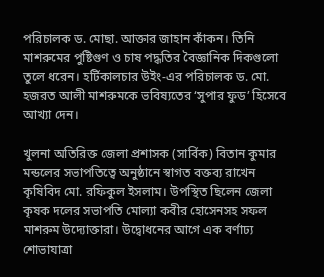পরিচালক ড. মোছা. আক্তার জাহান কাঁকন। তিনি মাশরুমের পুষ্টিগুণ ও চাষ পদ্ধতির বৈজ্ঞানিক দিকগুলো তুলে ধরেন। হর্টিকালচার উইং-এর পরিচালক ড. মো. হজরত আলী মাশরুমকে ভবিষ্যতের ‘সুপার ফুড’ হিসেবে আখ্যা দেন।

খুলনা অতিরিক্ত জেলা প্রশাসক (সার্বিক) বিতান কুমার মন্ডলের সভাপতিত্বে অনুষ্ঠানে স্বাগত বক্তব্য রাখেন কৃষিবিদ মো. রফিকুল ইসলাম। উপস্থিত ছিলেন জেলা কৃষক দলের সভাপতি মোল্যা কবীর হোসেনসহ সফল মাশরুম উদ্যোক্তারা। উদ্বোধনের আগে এক বর্ণাঢ্য শোভাযাত্রা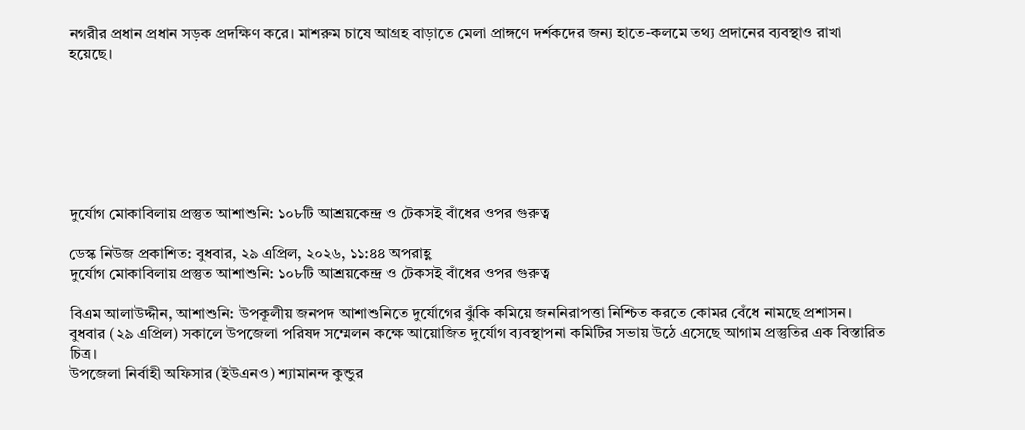নগরীর প্রধান প্রধান সড়ক প্রদক্ষিণ করে। মাশরুম চাষে আগ্রহ বাড়াতে মেলা প্রাঙ্গণে দর্শকদের জন্য হাতে-কলমে তথ্য প্রদানের ব্যবস্থাও রাখা হয়েছে।







দুর্যোগ মোকাবিলায় প্রস্তুত আশাশুনি: ১০৮টি আশ্রয়কেন্দ্র ও টেকসই বাঁধের ওপর গুরুত্ব

ডেস্ক নিউজ প্রকাশিত: বুধবার, ২৯ এপ্রিল, ২০২৬, ১১:৪৪ অপরাহ্ণ
দুর্যোগ মোকাবিলায় প্রস্তুত আশাশুনি: ১০৮টি আশ্রয়কেন্দ্র ও টেকসই বাঁধের ওপর গুরুত্ব

বিএম আলাউদ্দীন, আশাশুনি: উপকূলীয় জনপদ আশাশুনিতে দুর্যোগের ঝুঁকি কমিয়ে জননিরাপত্তা নিশ্চিত করতে কোমর বেঁধে নামছে প্রশাসন। বুধবার (২৯ এপ্রিল) সকালে উপজেলা পরিষদ সম্মেলন কক্ষে আয়োজিত দুর্যোগ ব্যবস্থাপনা কমিটির সভায় উঠে এসেছে আগাম প্রস্তুতির এক বিস্তারিত চিত্র।
উপজেলা নির্বাহী অফিসার (ইউএনও) শ্যামানন্দ কুন্ডুর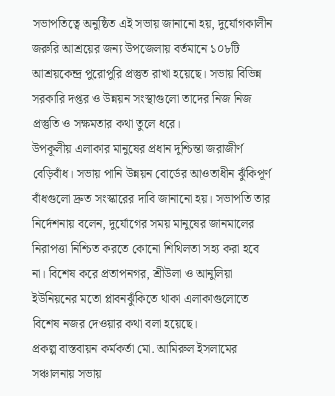সভাপতিত্বে অনুষ্ঠিত এই সভায় জানানো হয়, দুর্যোগকালীন জরুরি আশ্রয়ের জন্য উপজেলায় বর্তমানে ১০৮টি আশ্রয়কেন্দ্র পুরোপুরি প্রস্তুত রাখা হয়েছে। সভায় বিভিন্ন সরকারি দপ্তর ও উন্নয়ন সংস্থাগুলো তাদের নিজ নিজ প্রস্তুতি ও সক্ষমতার কথা তুলে ধরে।
উপকূলীয় এলাকার মানুষের প্রধান দুশ্চিন্তা জরাজীর্ণ বেড়িবাঁধ। সভায় পানি উন্নয়ন বোর্ডের আওতাধীন ঝুঁকিপূর্ণ বাঁধগুলো দ্রুত সংস্কারের দাবি জানানো হয়। সভাপতি তার নির্দেশনায় বলেন, দুর্যোগের সময় মানুষের জানমালের নিরাপত্তা নিশ্চিত করতে কোনো শিথিলতা সহ্য করা হবে না। বিশেষ করে প্রতাপনগর, শ্রীউলা ও আনুলিয়া ইউনিয়নের মতো প্লাবনঝুঁকিতে থাকা এলাকাগুলোতে বিশেষ নজর দেওয়ার কথা বলা হয়েছে।
প্রকল্প বাস্তবায়ন কর্মকর্তা মো. আমিরুল ইসলামের সঞ্চালনায় সভায়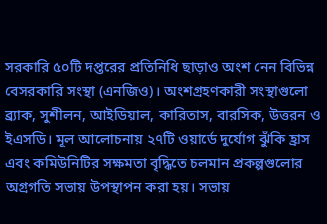সরকারি ৫০টি দপ্তরের প্রতিনিধি ছাড়াও অংশ নেন বিভিন্ন বেসরকারি সংস্থা (এনজিও)। অংশগ্রহণকারী সংস্থাগুলো ব্র্যাক, সুশীলন, আইডিয়াল, কারিতাস, বারসিক, উত্তরন ও ইএসডি। মূল আলোচনায় ২৭টি ওয়ার্ডে দুর্যোগ ঝুঁকি হ্রাস এবং কমিউনিটির সক্ষমতা বৃদ্ধিতে চলমান প্রকল্পগুলোর অগ্রগতি সভায় উপস্থাপন করা হয়। সভায়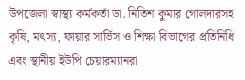উপজেলা স্বাস্থ্য কর্মকর্তা ডা. নিতিশ কুমার গোলদারসহ কৃষি, মৎস্য, ফায়ার সার্ভিস ও শিক্ষা বিভাগের প্রতিনিধি এবং স্থানীয় ইউপি চেয়ারম্যানরা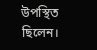উপস্থিত ছিলেন।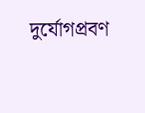দুর্যোগপ্রবণ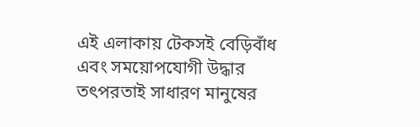এই এলাকায় টেকসই বেড়িবাঁধ এবং সময়োপযোগী উদ্ধার তৎপরতাই সাধারণ মানুষের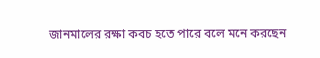জানমালের রক্ষা কবচ হতে পারে বলে মনে করছেন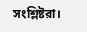সংশ্লিষ্টরা।